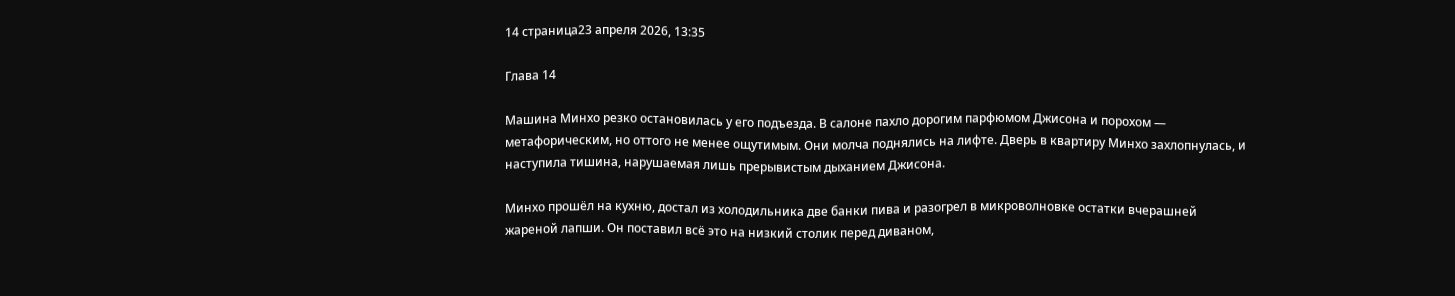14 страница23 апреля 2026, 13:35

Глава 14

Машина Минхо резко остановилась у его подъезда. В салоне пахло дорогим парфюмом Джисона и порохом — метафорическим, но оттого не менее ощутимым. Они молча поднялись на лифте. Дверь в квартиру Минхо захлопнулась, и наступила тишина, нарушаемая лишь прерывистым дыханием Джисона.

Минхо прошёл на кухню, достал из холодильника две банки пива и разогрел в микроволновке остатки вчерашней жареной лапши. Он поставил всё это на низкий столик перед диваном,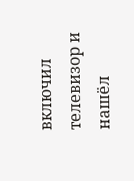включил телевизор и нашёл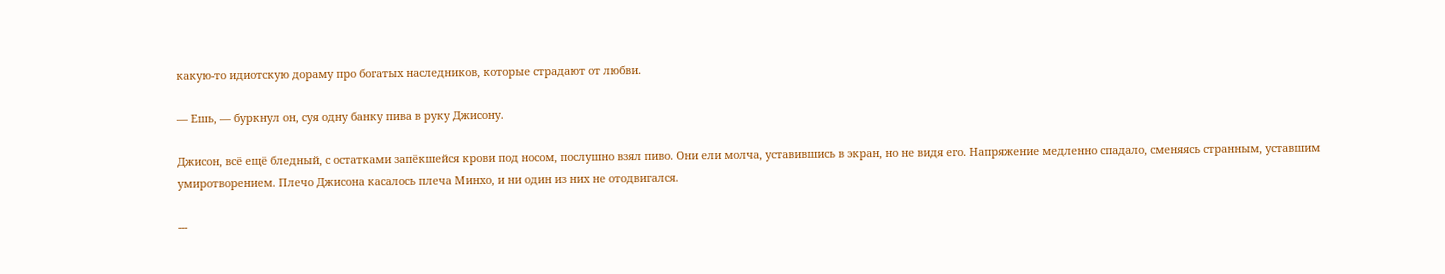какую-то идиотскую дораму про богатых наследников, которые страдают от любви.

— Ешь, — буркнул он, суя одну банку пива в руку Джисону.

Джисон, всё ещё бледный, с остатками запёкшейся крови под носом, послушно взял пиво. Они ели молча, уставившись в экран, но не видя его. Напряжение медленно спадало, сменяясь странным, уставшим умиротворением. Плечо Джисона касалось плеча Минхо, и ни один из них не отодвигался.

---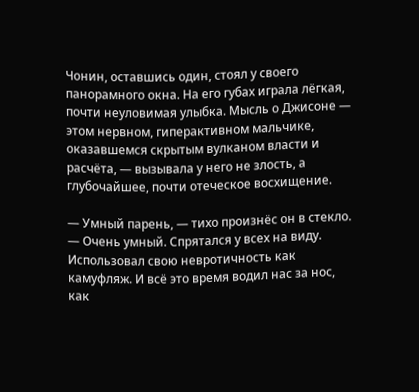Чонин, оставшись один, стоял у своего панорамного окна. На его губах играла лёгкая, почти неуловимая улыбка. Мысль о Джисоне — этом нервном, гиперактивном мальчике, оказавшемся скрытым вулканом власти и расчёта, — вызывала у него не злость, а глубочайшее, почти отеческое восхищение.

— Умный парень, — тихо произнёс он в стекло. — Очень умный. Спрятался у всех на виду. Использовал свою невротичность как камуфляж. И всё это время водил нас за нос, как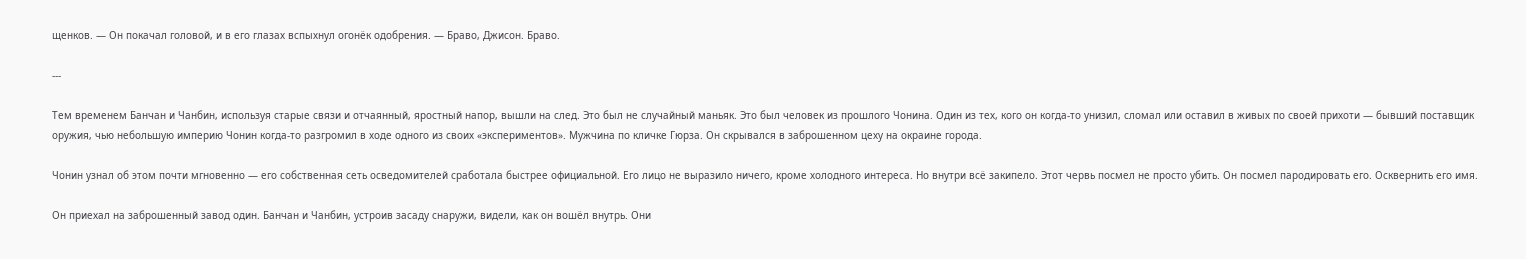щенков. — Он покачал головой, и в его глазах вспыхнул огонёк одобрения. — Браво, Джисон. Браво.

---

Тем временем Банчан и Чанбин, используя старые связи и отчаянный, яростный напор, вышли на след. Это был не случайный маньяк. Это был человек из прошлого Чонина. Один из тех, кого он когда-то унизил, сломал или оставил в живых по своей прихоти — бывший поставщик оружия, чью небольшую империю Чонин когда-то разгромил в ходе одного из своих «экспериментов». Мужчина по кличке Гюрза. Он скрывался в заброшенном цеху на окраине города.

Чонин узнал об этом почти мгновенно — его собственная сеть осведомителей сработала быстрее официальной. Его лицо не выразило ничего, кроме холодного интереса. Но внутри всё закипело. Этот червь посмел не просто убить. Он посмел пародировать его. Осквернить его имя.

Он приехал на заброшенный завод один. Банчан и Чанбин, устроив засаду снаружи, видели, как он вошёл внутрь. Они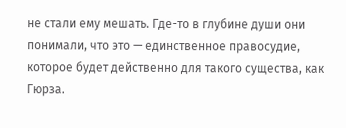не стали ему мешать. Где-то в глубине души они понимали, что это — единственное правосудие, которое будет действенно для такого существа, как Гюрза.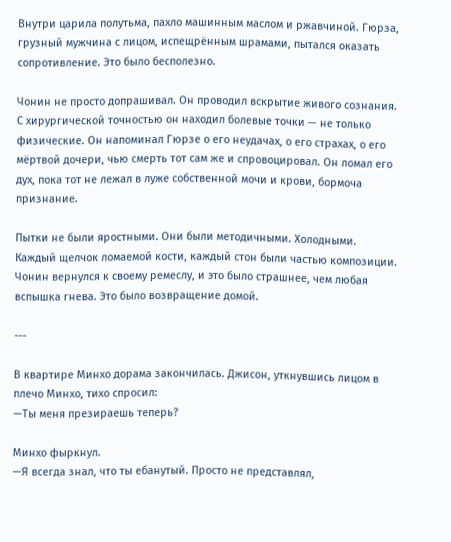Внутри царила полутьма, пахло машинным маслом и ржавчиной. Гюрза, грузный мужчина с лицом, испещрённым шрамами, пытался оказать сопротивление. Это было бесполезно.

Чонин не просто допрашивал. Он проводил вскрытие живого сознания. С хирургической точностью он находил болевые точки — не только физические. Он напоминал Гюрзе о его неудачах, о его страхах, о его мёртвой дочери, чью смерть тот сам же и спровоцировал. Он ломал его дух, пока тот не лежал в луже собственной мочи и крови, бормоча признание.

Пытки не были яростными. Они были методичными. Холодными. Каждый щелчок ломаемой кости, каждый стон были частью композиции. Чонин вернулся к своему ремеслу, и это было страшнее, чем любая вспышка гнева. Это было возвращение домой.

---

В квартире Минхо дорама закончилась. Джисон, уткнувшись лицом в плечо Минхо, тихо спросил:
—Ты меня презираешь теперь?

Минхо фыркнул.
—Я всегда знал, что ты ебанутый. Просто не представлял,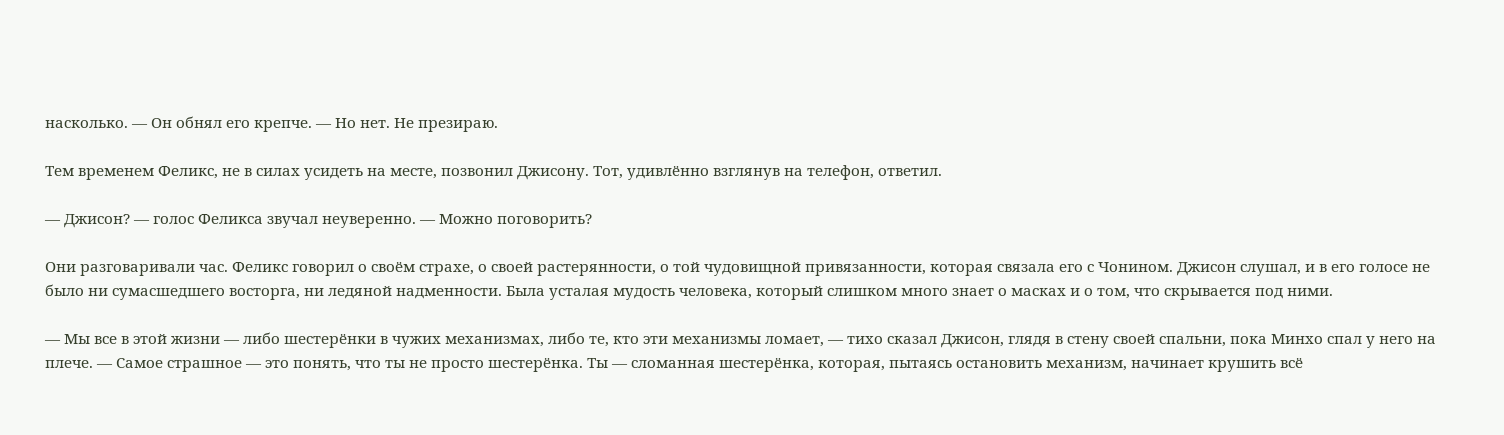насколько. — Он обнял его крепче. — Но нет. Не презираю.

Тем временем Феликс, не в силах усидеть на месте, позвонил Джисону. Тот, удивлённо взглянув на телефон, ответил.

— Джисон? — голос Феликса звучал неуверенно. — Можно поговорить?

Они разговаривали час. Феликс говорил о своём страхе, о своей растерянности, о той чудовищной привязанности, которая связала его с Чонином. Джисон слушал, и в его голосе не было ни сумасшедшего восторга, ни ледяной надменности. Была усталая мудость человека, который слишком много знает о масках и о том, что скрывается под ними.

— Мы все в этой жизни — либо шестерёнки в чужих механизмах, либо те, кто эти механизмы ломает, — тихо сказал Джисон, глядя в стену своей спальни, пока Минхо спал у него на плече. — Самое страшное — это понять, что ты не просто шестерёнка. Ты — сломанная шестерёнка, которая, пытаясь остановить механизм, начинает крушить всё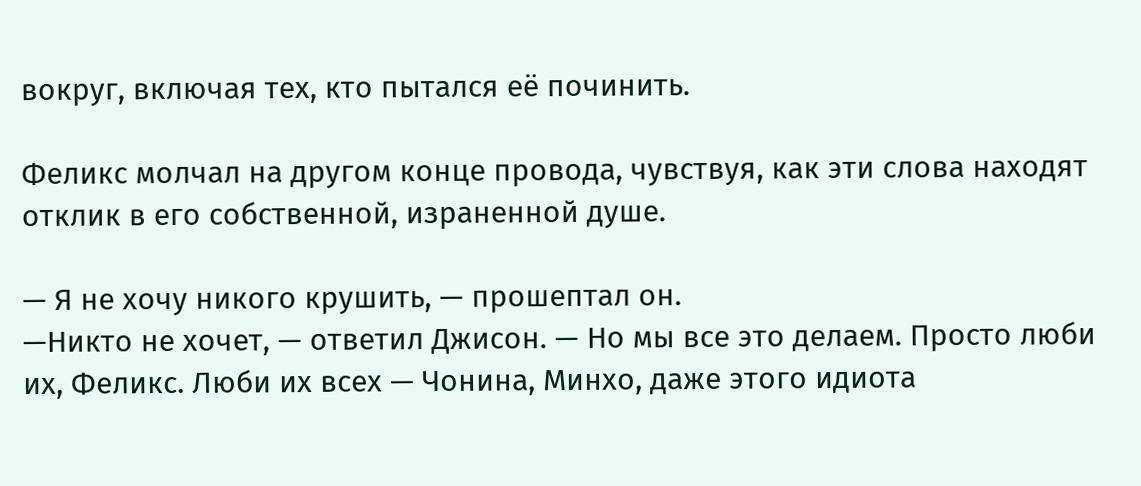вокруг, включая тех, кто пытался её починить.

Феликс молчал на другом конце провода, чувствуя, как эти слова находят отклик в его собственной, израненной душе.

— Я не хочу никого крушить, — прошептал он.
—Никто не хочет, — ответил Джисон. — Но мы все это делаем. Просто люби их, Феликс. Люби их всех — Чонина, Минхо, даже этого идиота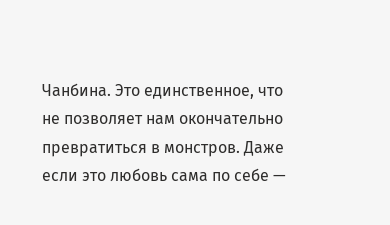Чанбина. Это единственное, что не позволяет нам окончательно превратиться в монстров. Даже если это любовь сама по себе —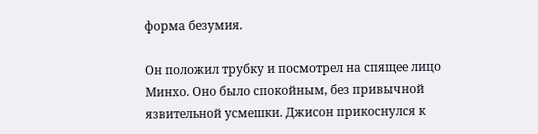форма безумия.

Он положил трубку и посмотрел на спящее лицо Минхо. Оно было спокойным, без привычной язвительной усмешки. Джисон прикоснулся к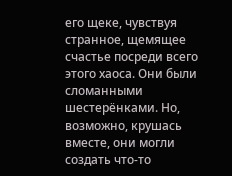его щеке, чувствуя странное, щемящее счастье посреди всего этого хаоса. Они были сломанными шестерёнками. Но, возможно, крушась вместе, они могли создать что-то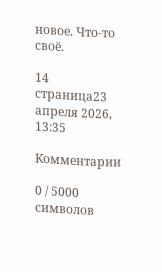новое. Что-то своё.

14 страница23 апреля 2026, 13:35

Комментарии

0 / 5000 символов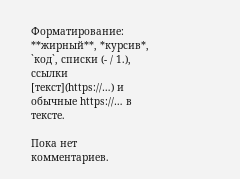Форматирование: **жирный**, *курсив*, `код`, списки (- / 1.), ссылки [текст](https://…) и обычные https://… в тексте.

Пока нет комментариев.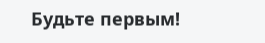Будьте первым!